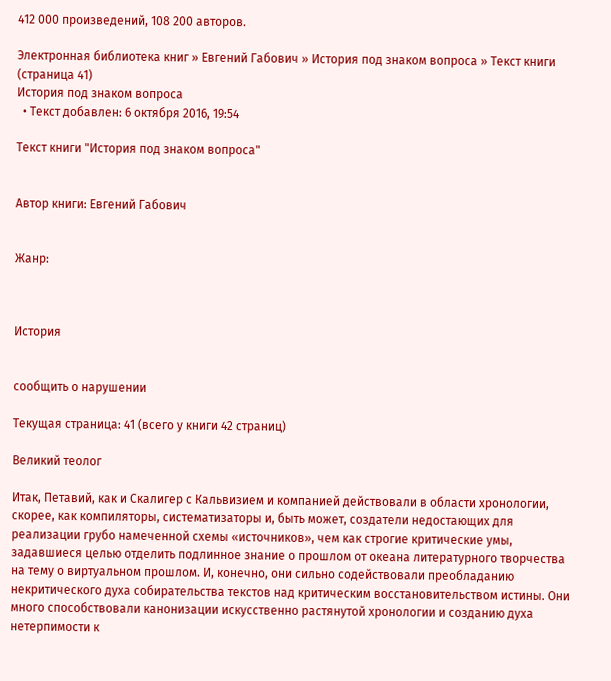412 000 произведений, 108 200 авторов.

Электронная библиотека книг » Евгений Габович » История под знаком вопроса » Текст книги (страница 41)
История под знаком вопроса
  • Текст добавлен: 6 октября 2016, 19:54

Текст книги "История под знаком вопроса"


Автор книги: Евгений Габович


Жанр:



История


сообщить о нарушении

Текущая страница: 41 (всего у книги 42 страниц)

Великий теолог

Итак, Петавий, как и Скалигер с Кальвизием и компанией действовали в области хронологии, скорее, как компиляторы, систематизаторы и, быть может, создатели недостающих для реализации грубо намеченной схемы «источников», чем как строгие критические умы, задавшиеся целью отделить подлинное знание о прошлом от океана литературного творчества на тему о виртуальном прошлом. И, конечно, они сильно содействовали преобладанию некритического духа собирательства текстов над критическим восстановительством истины. Они много способствовали канонизации искусственно растянутой хронологии и созданию духа нетерпимости к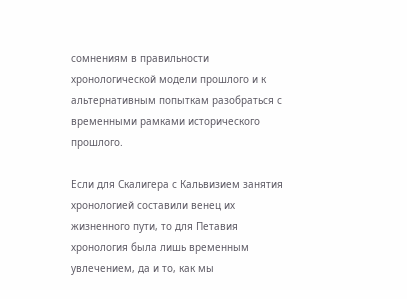сомнениям в правильности хронологической модели прошлого и к альтернативным попыткам разобраться с временными рамками исторического прошлого.

Если для Скалигера с Кальвизием занятия хронологией составили венец их жизненного пути, то для Петавия хронология была лишь временным увлечением, да и то, как мы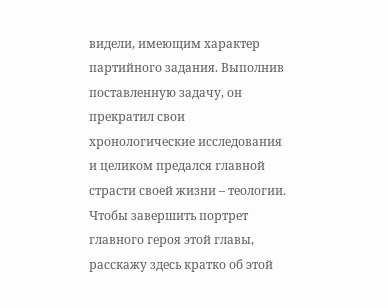видели, имеющим характер партийного задания. Выполнив поставленную задачу, он прекратил свои хронологические исследования и целиком предался главной страсти своей жизни – теологии. Чтобы завершить портрет главного героя этой главы, расскажу здесь кратко об этой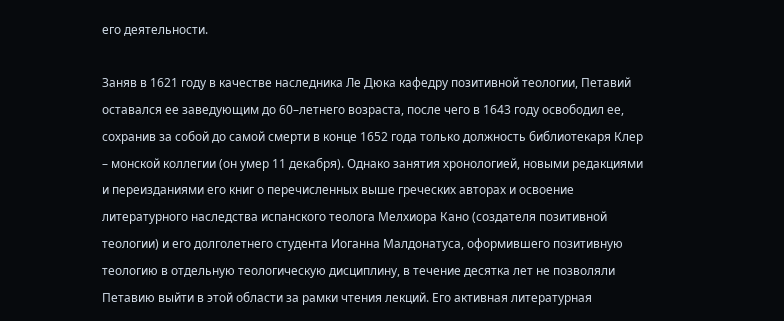его деятельности.

Заняв в 1621 году в качестве наследника Ле Дюка кафедру позитивной теологии, Петавий оставался ее заведующим до 60–летнего возраста, после чего в 1643 году освободил ее, сохранив за собой до самой смерти в конце 1652 года только должность библиотекаря Клер – монской коллегии (он умер 11 декабря). Однако занятия хронологией, новыми редакциями и переизданиями его книг о перечисленных выше греческих авторах и освоение литературного наследства испанского теолога Мелхиора Кано (создателя позитивной теологии) и его долголетнего студента Иоганна Малдонатуса, оформившего позитивную теологию в отдельную теологическую дисциплину, в течение десятка лет не позволяли Петавию выйти в этой области за рамки чтения лекций. Его активная литературная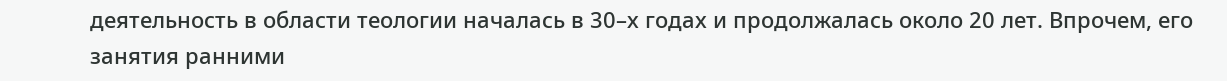деятельность в области теологии началась в 30–х годах и продолжалась около 20 лет. Впрочем, его занятия ранними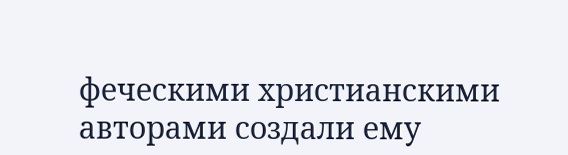феческими христианскими авторами создали ему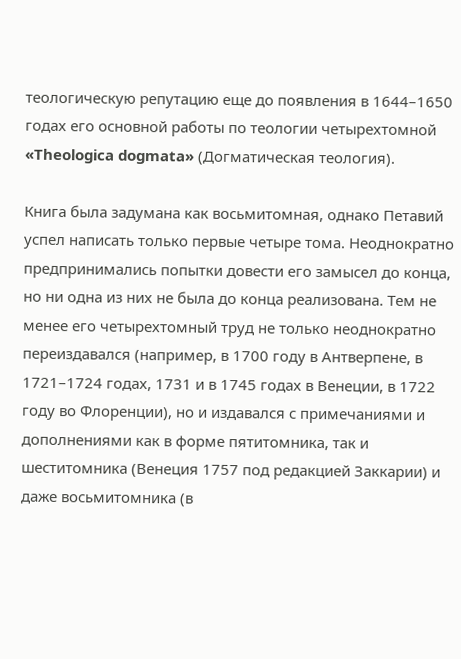теологическую репутацию еще до появления в 1644–1650 годах его основной работы по теологии четырехтомной «Theologica dogmata» (Догматическая теология).

Книга была задумана как восьмитомная, однако Петавий успел написать только первые четыре тома. Неоднократно предпринимались попытки довести его замысел до конца, но ни одна из них не была до конца реализована. Тем не менее его четырехтомный труд не только неоднократно переиздавался (например, в 1700 году в Антверпене, в 1721–1724 годах, 1731 и в 1745 годах в Венеции, в 1722 году во Флоренции), но и издавался с примечаниями и дополнениями как в форме пятитомника, так и шеститомника (Венеция 1757 под редакцией Заккарии) и даже восьмитомника (в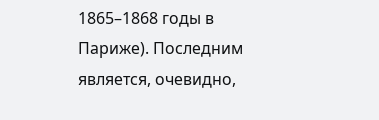1865–1868 годы в Париже). Последним является, очевидно,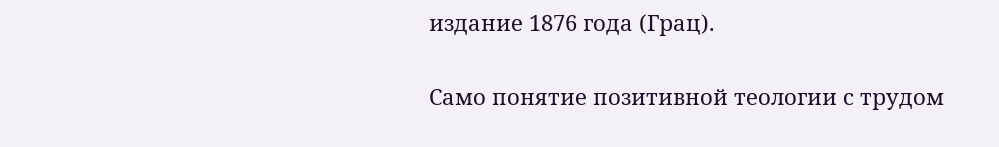издание 1876 года (Грац).

Само понятие позитивной теологии с трудом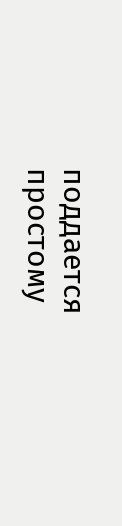поддается простому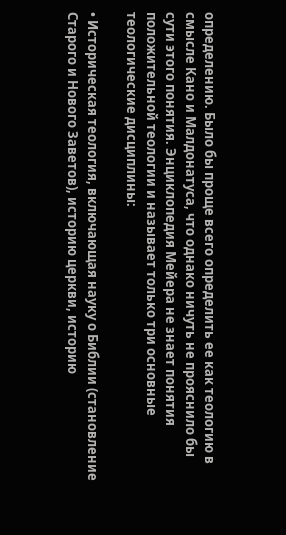определению. Было бы проще всего определить ее как теологию в смысле Кано и Малдонатуса, что однако ничуть не прояснило бы сути этого понятия. Энциклопедия Мейера не знает понятия положительной теологии и называет только три основные теологические дисциплины:

• Историческая теология, включающая науку о Библии (становление Старого и Нового Заветов), историю церкви, историю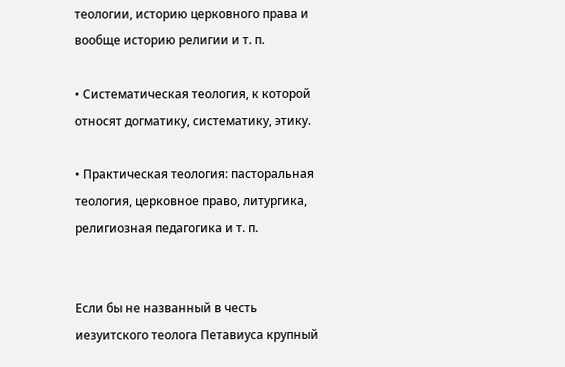теологии, историю церковного права и вообще историю религии и т. п.

• Систематическая теология, к которой относят догматику, систематику, этику.

• Практическая теология: пасторальная теология, церковное право, литургика, религиозная педагогика и т. п.


Если бы не названный в честь иезуитского теолога Петавиуса крупный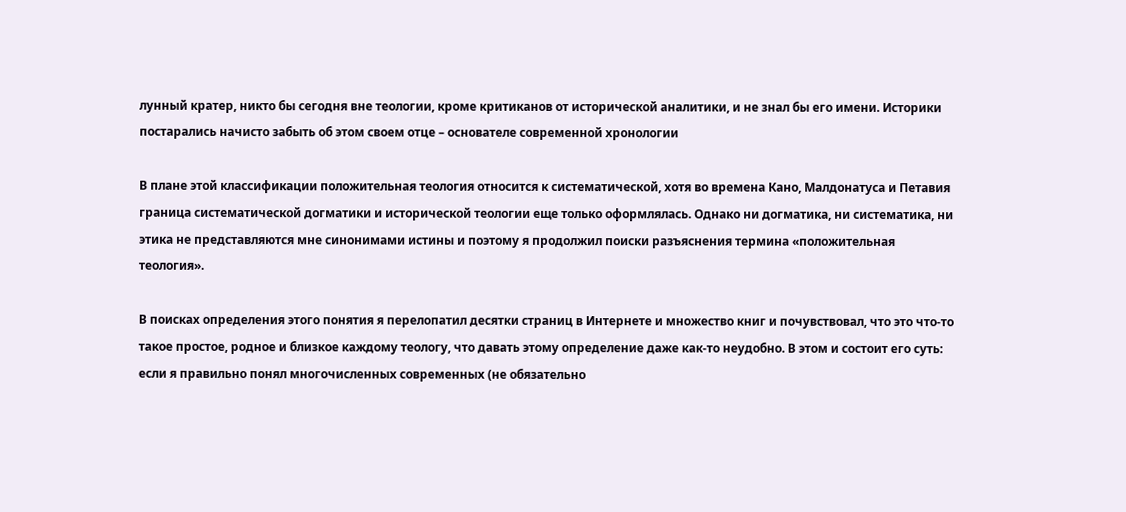лунный кратер, никто бы сегодня вне теологии, кроме критиканов от исторической аналитики, и не знал бы его имени. Историки постарались начисто забыть об этом своем отце – основателе современной хронологии

В плане этой классификации положительная теология относится к систематической, хотя во времена Кано, Малдонатуса и Петавия граница систематической догматики и исторической теологии еще только оформлялась. Однако ни догматика, ни систематика, ни этика не представляются мне синонимами истины и поэтому я продолжил поиски разъяснения термина «положительная теология».

В поисках определения этого понятия я перелопатил десятки страниц в Интернете и множество книг и почувствовал, что это что-то такое простое, родное и близкое каждому теологу, что давать этому определение даже как-то неудобно. В этом и состоит его суть: если я правильно понял многочисленных современных (не обязательно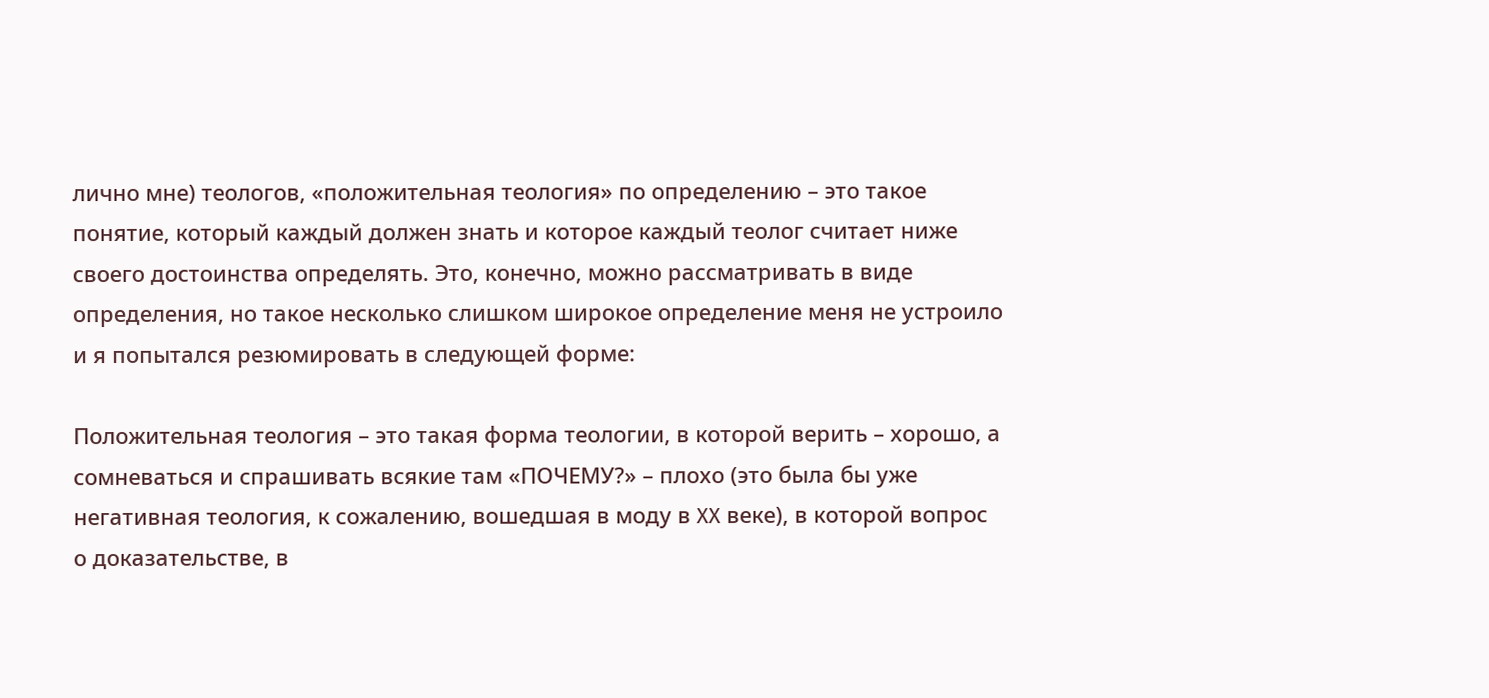лично мне) теологов, «положительная теология» по определению – это такое понятие, который каждый должен знать и которое каждый теолог считает ниже своего достоинства определять. Это, конечно, можно рассматривать в виде определения, но такое несколько слишком широкое определение меня не устроило и я попытался резюмировать в следующей форме:

Положительная теология – это такая форма теологии, в которой верить – хорошо, а сомневаться и спрашивать всякие там «ПОЧЕМУ?» – плохо (это была бы уже негативная теология, к сожалению, вошедшая в моду в XX веке), в которой вопрос о доказательстве, в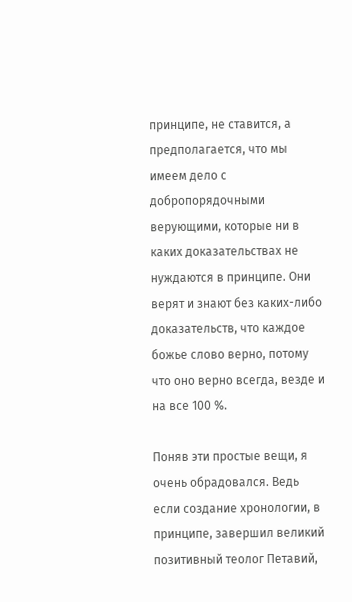принципе, не ставится, а предполагается, что мы имеем дело с добропорядочными верующими, которые ни в каких доказательствах не нуждаются в принципе. Они верят и знают без каких-либо доказательств, что каждое божье слово верно, потому что оно верно всегда, везде и на все 100 %.

Поняв эти простые вещи, я очень обрадовался. Ведь если создание хронологии, в принципе, завершил великий позитивный теолог Петавий,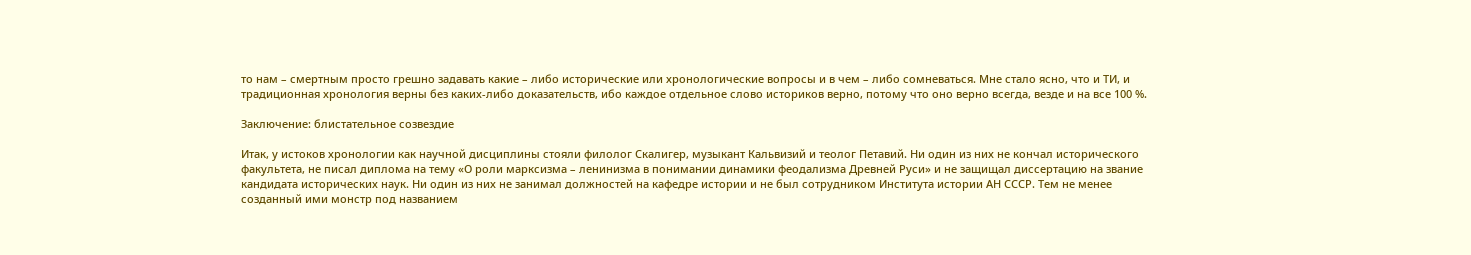то нам – смертным просто грешно задавать какие – либо исторические или хронологические вопросы и в чем – либо сомневаться. Мне стало ясно, что и ТИ, и традиционная хронология верны без каких-либо доказательств, ибо каждое отдельное слово историков верно, потому что оно верно всегда, везде и на все 100 %.

Заключение: блистательное созвездие

Итак, у истоков хронологии как научной дисциплины стояли филолог Скалигер, музыкант Кальвизий и теолог Петавий. Ни один из них не кончал исторического факультета, не писал диплома на тему «О роли марксизма – ленинизма в понимании динамики феодализма Древней Руси» и не защищал диссертацию на звание кандидата исторических наук. Ни один из них не занимал должностей на кафедре истории и не был сотрудником Института истории АН СССР. Тем не менее созданный ими монстр под названием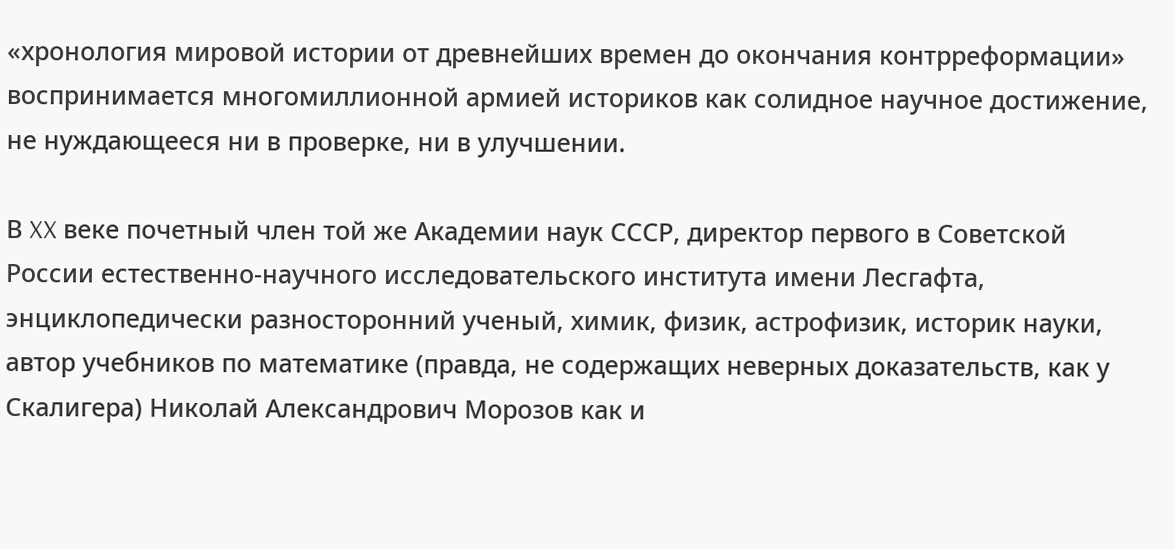«хронология мировой истории от древнейших времен до окончания контрреформации» воспринимается многомиллионной армией историков как солидное научное достижение, не нуждающееся ни в проверке, ни в улучшении.

В XX веке почетный член той же Академии наук СССР, директор первого в Советской России естественнo-научного исследовательского института имени Лесгафта, энциклопедически разносторонний ученый, химик, физик, астрофизик, историк науки, автор учебников по математике (правда, не содержащих неверных доказательств, как у Скалигера) Николай Александрович Морозов как и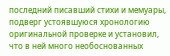последний писавший стихи и мемуары, подверг устоявшуюся хронологию оригинальной проверке и установил, что в ней много необоснованных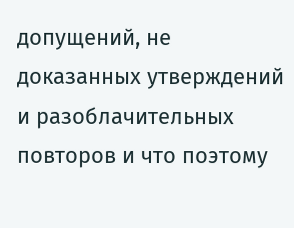допущений, не доказанных утверждений и разоблачительных повторов и что поэтому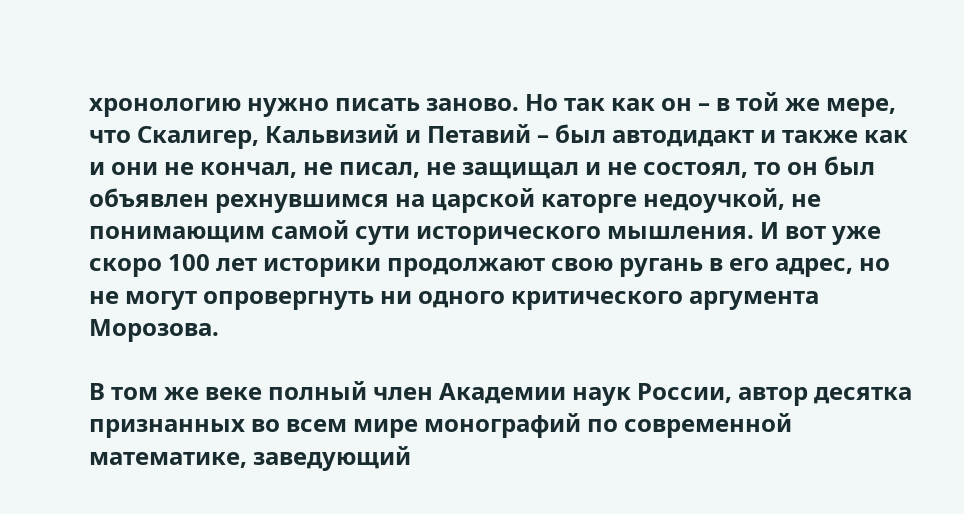хронологию нужно писать заново. Но так как он – в той же мере, что Скалигер, Кальвизий и Петавий – был автодидакт и также как и они не кончал, не писал, не защищал и не состоял, то он был объявлен рехнувшимся на царской каторге недоучкой, не понимающим самой сути исторического мышления. И вот уже скоро 100 лет историки продолжают свою ругань в его адрес, но не могут опровергнуть ни одного критического аргумента Морозова.

В том же веке полный член Академии наук России, автор десятка признанных во всем мире монографий по современной математике, заведующий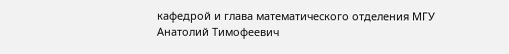кафедрой и глава математического отделения МГУ Анатолий Тимофеевич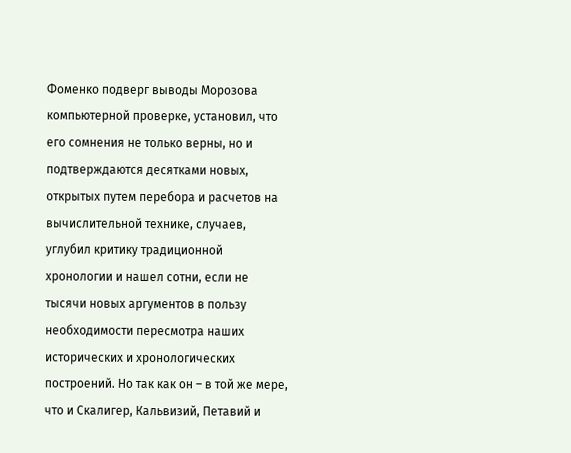Фоменко подверг выводы Морозова компьютерной проверке, установил, что его сомнения не только верны, но и подтверждаются десятками новых, открытых путем перебора и расчетов на вычислительной технике, случаев, углубил критику традиционной хронологии и нашел сотни, если не тысячи новых аргументов в пользу необходимости пересмотра наших исторических и хронологических построений. Но так как он – в той же мере, что и Скалигер, Кальвизий, Петавий и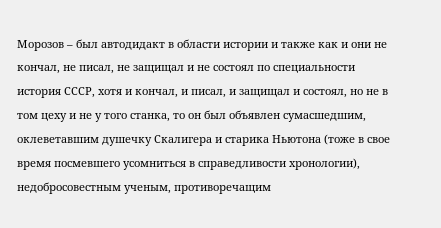Морозов – был автодидакт в области истории и также как и они не кончал, не писал, не защищал и не состоял по специальности история СССР, хотя и кончал, и писал, и защищал и состоял, но не в том цеху и не у того станка, то он был объявлен сумасшедшим, оклеветавшим душечку Скалигера и старика Ньютона (тоже в свое время посмевшего усомниться в справедливости хронологии), недобросовестным ученым, противоречащим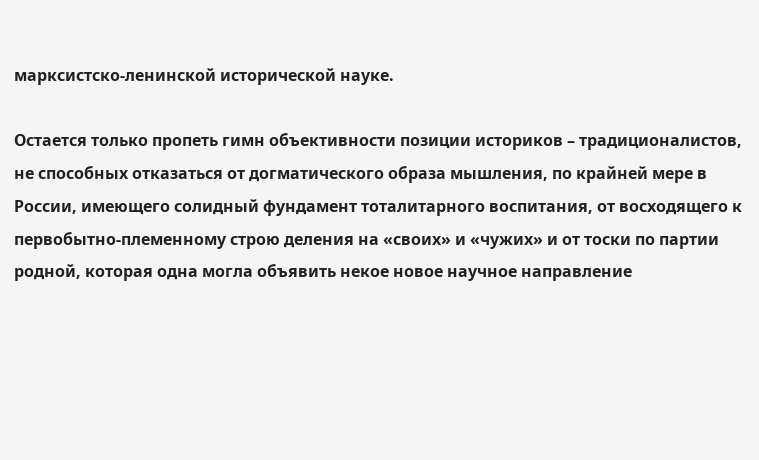марксистскo-ленинской исторической науке.

Остается только пропеть гимн объективности позиции историков – традиционалистов, не способных отказаться от догматического образа мышления, по крайней мере в России, имеющего солидный фундамент тоталитарного воспитания, от восходящего к первобытнo-племенному строю деления на «своих» и «чужих» и от тоски по партии родной, которая одна могла объявить некое новое научное направление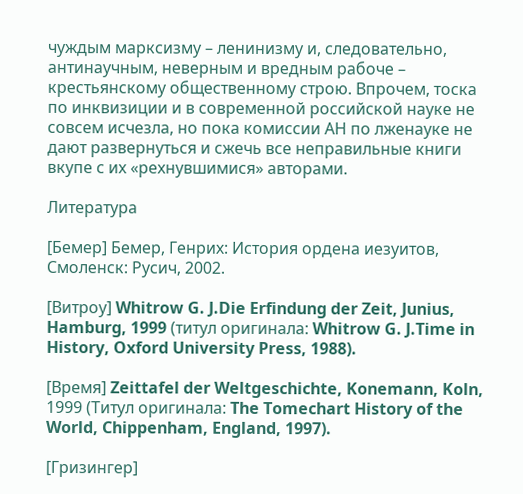чуждым марксизму – ленинизму и, следовательно, антинаучным, неверным и вредным рабоче – крестьянскому общественному строю. Впрочем, тоска по инквизиции и в современной российской науке не совсем исчезла, но пока комиссии АН по лженауке не дают развернуться и сжечь все неправильные книги вкупе с их «рехнувшимися» авторами.

Литература

[Бемер] Бемер, Генрих: История ордена иезуитов, Смоленск: Русич, 2002.

[Витроу] Whitrow G. J.Die Erfindung der Zeit, Junius, Hamburg, 1999 (титул оригинала: Whitrow G. J.Time in History, Oxford University Press, 1988).

[Время] Zeittafel der Weltgeschichte, Konemann, Koln, 1999 (Титул оригинала: The Tomechart History of the World, Chippenham, England, 1997).

[Гризингер]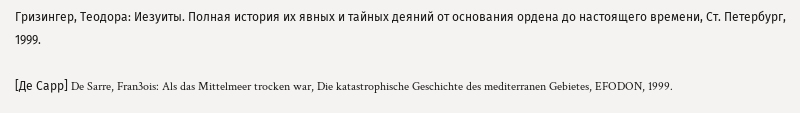Гризингер, Теодора: Иезуиты. Полная история их явных и тайных деяний от основания ордена до настоящего времени, Ст. Петербург, 1999.

[Де Сарр] De Sarre, Fran3ois: Als das Mittelmeer trocken war, Die katastrophische Geschichte des mediterranen Gebietes, EFODON, 1999.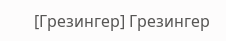[Грезингер] Грезингер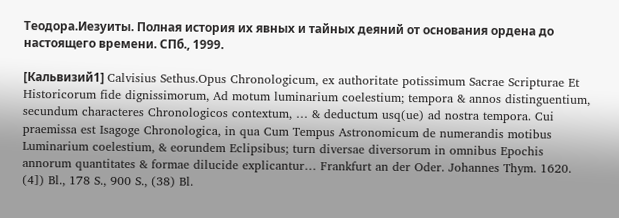Теодора.Иезуиты. Полная история их явных и тайных деяний от основания ордена до настоящего времени. СПб., 1999.

[Кальвизий1] Calvisius Sethus.Opus Chronologicum, ex authoritate potissimum Sacrae Scripturae Et Historicorum fide dignissimorum, Ad motum luminarium coelestium; tempora & annos distinguentium, secundum characteres Chronologicos contextum, … & deductum usq(ue) ad nostra tempora. Cui praemissa est Isagoge Chronologica, in qua Cum Tempus Astronomicum de numerandis motibus Luminarium coelestium, & eorundem Eclipsibus; turn diversae diversorum in omnibus Epochis annorum quantitates & formae dilucide explicantur… Frankfurt an der Oder. Johannes Thym. 1620. (4]) Bl., 178 S., 900 S., (38) Bl.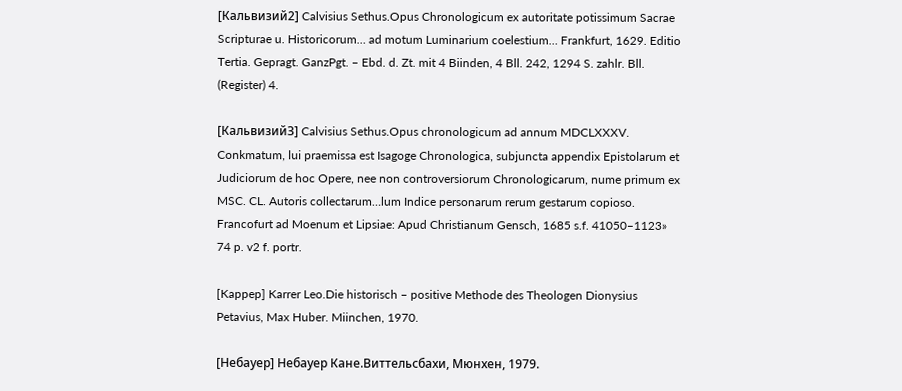[Кальвизий2] Calvisius Sethus.Opus Chronologicum ex autoritate potissimum Sacrae Scripturae u. Historicorum… ad motum Luminarium coelestium… Frankfurt, 1629. Editio Tertia. Gepragt. GanzPgt. – Ebd. d. Zt. mit 4 Biinden, 4 Bll. 242, 1294 S. zahlr. Bll. (Register) 4.

[КальвизийЗ] Calvisius Sethus.Opus chronologicum ad annum MDCLXXXV. Conkmatum, lui praemissa est Isagoge Chronologica, subjuncta appendix Epistolarum et Judiciorum de hoc Opere, nee non controversiorum Chronologicarum, nume primum ex MSC. CL. Autoris collectarum…lum Indice personarum rerum gestarum copioso. Francofurt ad Moenum et Lipsiae: Apud Christianum Gensch, 1685 s.f. 41050–1123» 74 p. v2 f. portr.

[Kappep] Karrer Leo.Die historisch – positive Methode des Theologen Dionysius Petavius, Max Huber. Miinchen, 1970.

[Небауер] Небауер Кане.Виттельсбахи, Мюнхен, 1979.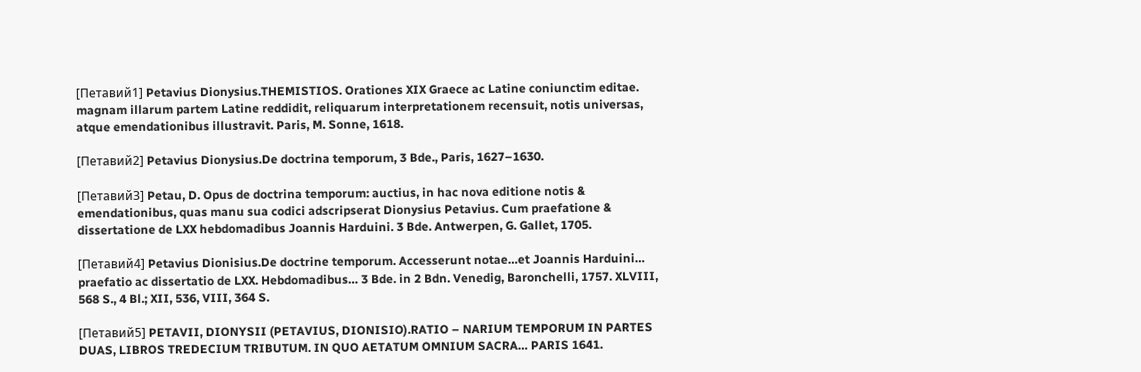[Петавий1] Petavius Dionysius.THEMISTIOS. Orationes XIX Graece ac Latine coniunctim editae. magnam illarum partem Latine reddidit, reliquarum interpretationem recensuit, notis universas, atque emendationibus illustravit. Paris, M. Sonne, 1618.

[Петавий2] Petavius Dionysius.De doctrina temporum, 3 Bde., Paris, 1627–1630.

[ПетавийЗ] Petau, D. Opus de doctrina temporum: auctius, in hac nova editione notis & emendationibus, quas manu sua codici adscripserat Dionysius Petavius. Cum praefatione & dissertatione de LXX hebdomadibus Joannis Harduini. 3 Bde. Antwerpen, G. Gallet, 1705.

[Петавий4] Petavius Dionisius.De doctrine temporum. Accesserunt notae…et Joannis Harduini… praefatio ac dissertatio de LXX. Hebdomadibus… 3 Bde. in 2 Bdn. Venedig, Baronchelli, 1757. XLVIII, 568 S., 4 Bl.; XII, 536, VIII, 364 S.

[Петавий5] PETAVII, DIONYSII (PETAVIUS, DIONISIO).RATIO – NARIUM TEMPORUM IN PARTES DUAS, LIBROS TREDECIUM TRIBUTUM. IN QUO AETATUM OMNIUM SACRA… PARIS 1641.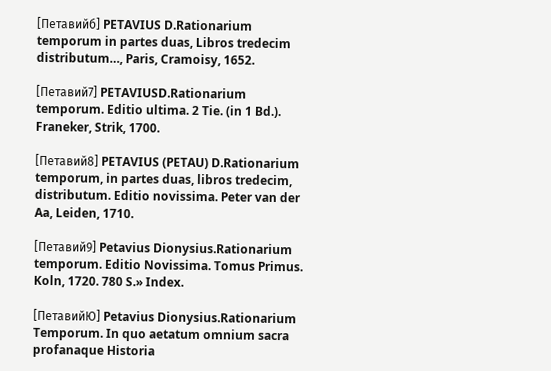[Петавийб] PETAVIUS D.Rationarium temporum in partes duas, Libros tredecim distributum…, Paris, Cramoisy, 1652.

[Петавий7] PETAVIUSD.Rationarium temporum. Editio ultima. 2 Tie. (in 1 Bd.). Franeker, Strik, 1700.

[Петавий8] PETAVIUS (PETAU) D.Rationarium temporum, in partes duas, libros tredecim, distributum. Editio novissima. Peter van der Aa, Leiden, 1710.

[Петавий9] Petavius Dionysius.Rationarium temporum. Editio Novissima. Tomus Primus. Koln, 1720. 780 S.» Index.

[ПетавийЮ] Petavius Dionysius.Rationarium Temporum. In quo aetatum omnium sacra profanaque Historia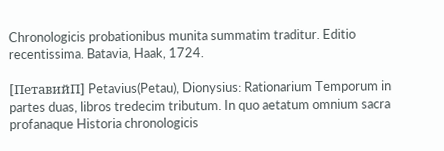Chronologicis probationibus munita summatim traditur. Editio recentissima. Batavia, Haak, 1724.

[ПетавийП] Petavius(Petau), Dionysius: Rationarium Temporum in partes duas, libros tredecim tributum. In quo aetatum omnium sacra profanaque Historia chronologicis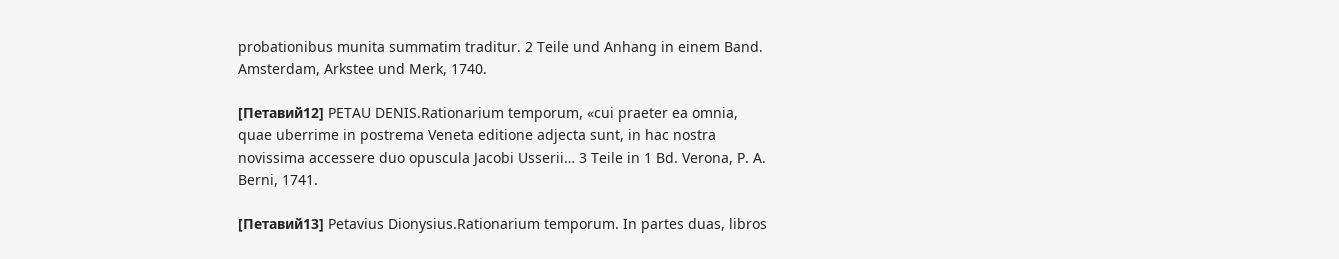probationibus munita summatim traditur. 2 Teile und Anhang in einem Band. Amsterdam, Arkstee und Merk, 1740.

[Петавий12] PETAU DENIS.Rationarium temporum, «cui praeter ea omnia, quae uberrime in postrema Veneta editione adjecta sunt, in hac nostra novissima accessere duo opuscula Jacobi Usserii… 3 Teile in 1 Bd. Verona, P. A. Berni, 1741.

[Петавий13] Petavius Dionysius.Rationarium temporum. In partes duas, libros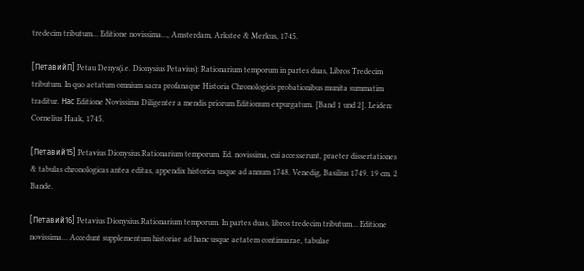tredecim tributum… Editione novissima…, Amsterdam, Arkstee & Merkus, 1745.

[ПетавийП] Petau Denys(i.e. Dionysius Petavius): Rationarium temporum in partes duas, Libros Tredecim tributum. In quo aetatum omnium sacra profanaque Historia Chronologicis probationibus munita summatim traditur. Нас Editione Novissima Diligenter a mendis priorum Editionum expurgatum. [Band 1 und 2]. Leiden: Cornelius Haak, 1745.

[Петавий15] Petavius Dionysius.Rationarium temporum. Ed. novissima, cui accesserunt, praeter dissertationes & tabulas chronologicas antea editas, appendix historica usque ad annum 1748. Venedig, Basilius 1749. 19 cm. 2 Bande.

[Петавий16] Petavius Dionysius.Rationarium temporum. In partes duas, libros tredecim tributum… Editione novissima… Accedunt supplementum historiae ad hanc usque aetatem continuarae, tabulae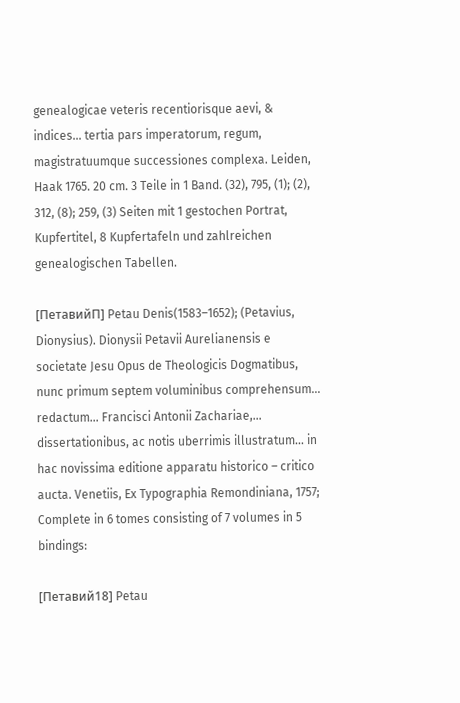genealogicae veteris recentiorisque aevi, & indices… tertia pars imperatorum, regum, magistratuumque successiones complexa. Leiden, Haak 1765. 20 cm. 3 Teile in 1 Band. (32), 795, (1); (2), 312, (8); 259, (3) Seiten mit 1 gestochen Portrat, Kupfertitel, 8 Kupfertafeln und zahlreichen genealogischen Tabellen.

[ПетавийП] Petau Denis(1583–1652); (Petavius, Dionysius). Dionysii Petavii Aurelianensis e societate Jesu Opus de Theologicis Dogmatibus, nunc primum septem voluminibus comprehensum… redactum… Francisci Antonii Zachariae,… dissertationibus, ac notis uberrimis illustratum… in hac novissima editione apparatu historico – critico aucta. Venetiis, Ex Typographia Remondiniana, 1757; Complete in 6 tomes consisting of 7 volumes in 5 bindings:

[Петавий18] Petau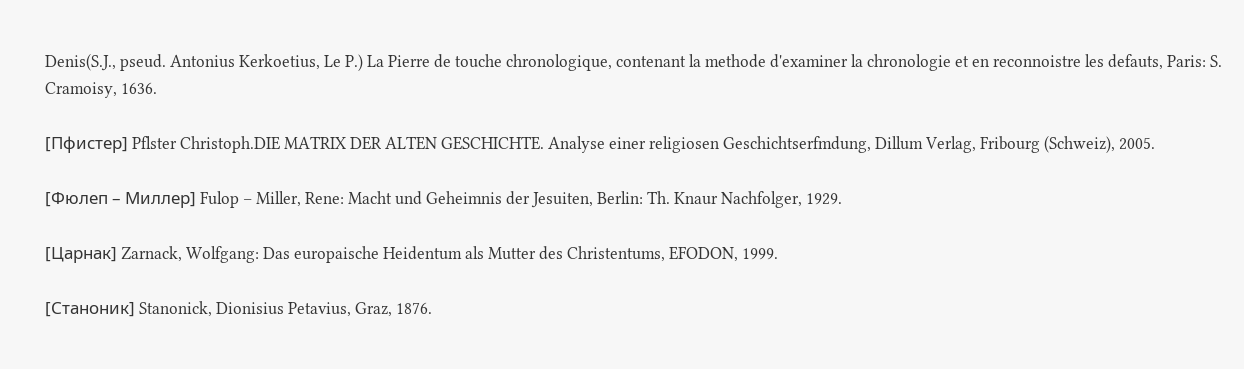Denis(S.J., pseud. Antonius Kerkoetius, Le P.) La Pierre de touche chronologique, contenant la methode d'examiner la chronologie et en reconnoistre les defauts, Paris: S. Cramoisy, 1636.

[Пфистер] Pflster Christoph.DIE MATRIX DER ALTEN GESCHICHTE. Analyse einer religiosen Geschichtserfmdung, Dillum Verlag, Fribourg (Schweiz), 2005.

[Фюлеп – Миллер] Fulop – Miller, Rene: Macht und Geheimnis der Jesuiten, Berlin: Th. Knaur Nachfolger, 1929.

[Царнак] Zarnack, Wolfgang: Das europaische Heidentum als Mutter des Christentums, EFODON, 1999.

[Станоник] Stanonick, Dionisius Petavius, Graz, 1876.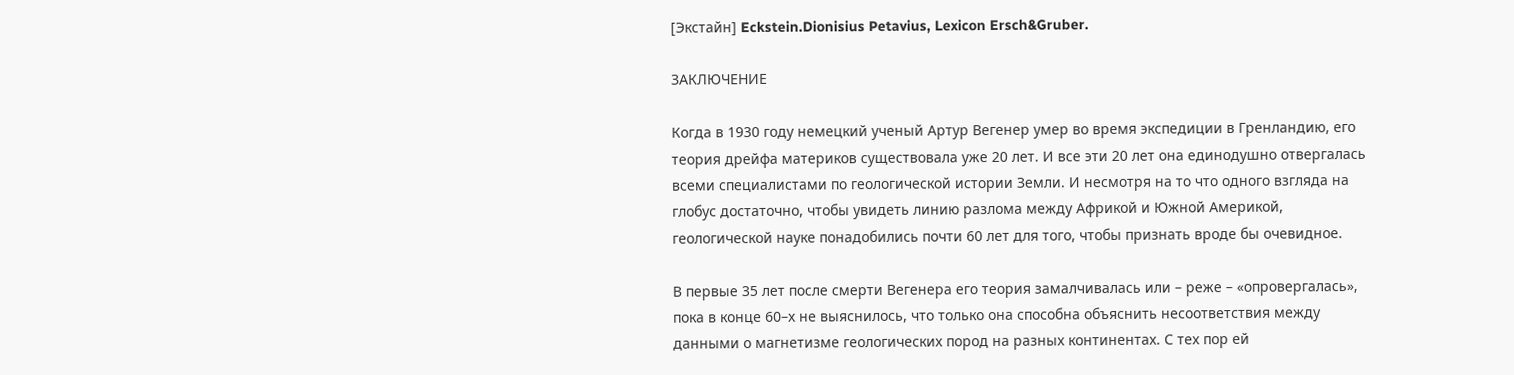[Экстайн] Eckstein.Dionisius Petavius, Lexicon Ersch&Gruber.

ЗАКЛЮЧЕНИЕ

Когда в 1930 году немецкий ученый Артур Вегенер умер во время экспедиции в Гренландию, его теория дрейфа материков существовала уже 20 лет. И все эти 20 лет она единодушно отвергалась всеми специалистами по геологической истории Земли. И несмотря на то что одного взгляда на глобус достаточно, чтобы увидеть линию разлома между Африкой и Южной Америкой, геологической науке понадобились почти 60 лет для того, чтобы признать вроде бы очевидное.

В первые 35 лет после смерти Вегенера его теория замалчивалась или – реже – «опровергалась», пока в конце 60–х не выяснилось, что только она способна объяснить несоответствия между данными о магнетизме геологических пород на разных континентах. С тех пор ей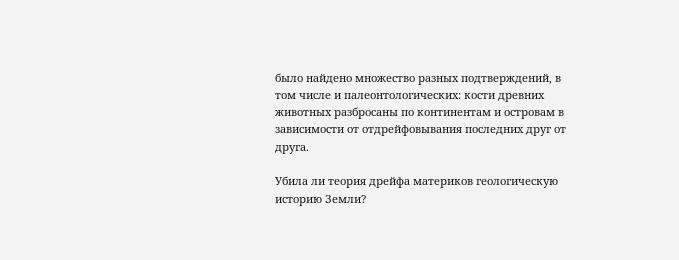было найдено множество разных подтверждений, в том числе и палеонтологических: кости древних животных разбросаны по континентам и островам в зависимости от отдрейфовывания последних друг от друга.

Убила ли теория дрейфа материков геологическую историю Земли?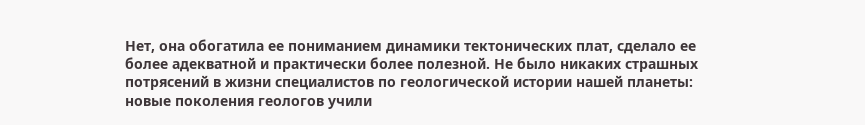Нет, она обогатила ее пониманием динамики тектонических плат, сделало ее более адекватной и практически более полезной. Не было никаких страшных потрясений в жизни специалистов по геологической истории нашей планеты: новые поколения геологов учили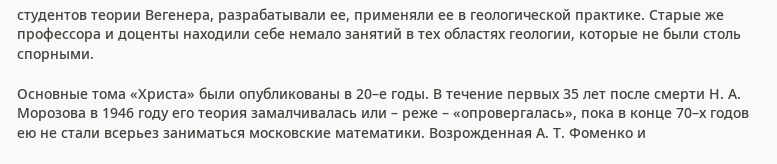студентов теории Вегенера, разрабатывали ее, применяли ее в геологической практике. Старые же профессора и доценты находили себе немало занятий в тех областях геологии, которые не были столь спорными.

Основные тома «Христа» были опубликованы в 20–е годы. В течение первых 35 лет после смерти Н. А. Морозова в 1946 году его теория замалчивалась или – реже – «опровергалась», пока в конце 70–х годов ею не стали всерьез заниматься московские математики. Возрожденная А. Т. Фоменко и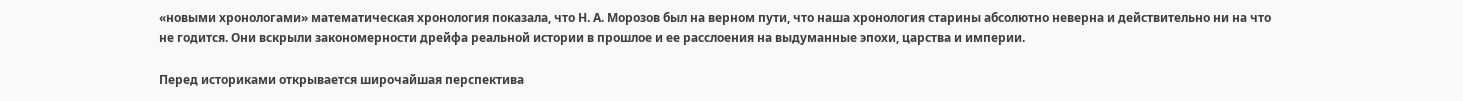«новыми хронологами» математическая хронология показала, что Н. А. Морозов был на верном пути, что наша хронология старины абсолютно неверна и действительно ни на что не годится. Они вскрыли закономерности дрейфа реальной истории в прошлое и ее расслоения на выдуманные эпохи, царства и империи.

Перед историками открывается широчайшая перспектива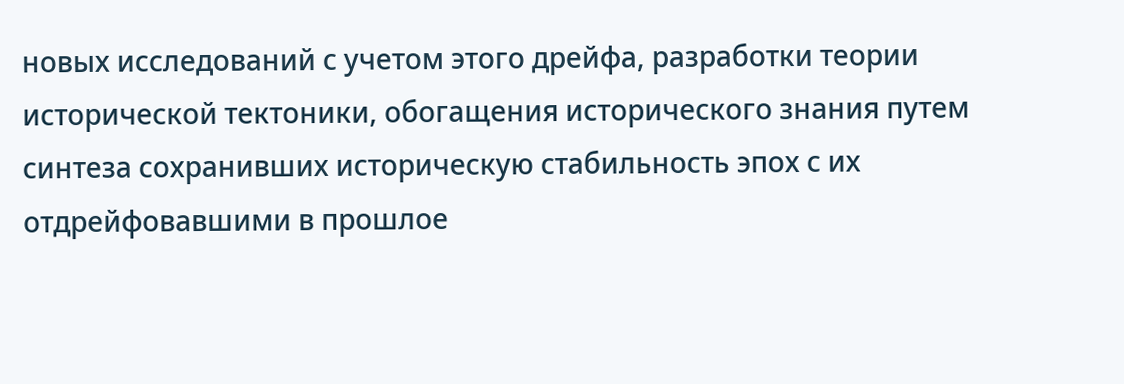новых исследований с учетом этого дрейфа, разработки теории исторической тектоники, обогащения исторического знания путем синтеза сохранивших историческую стабильность эпох с их отдрейфовавшими в прошлое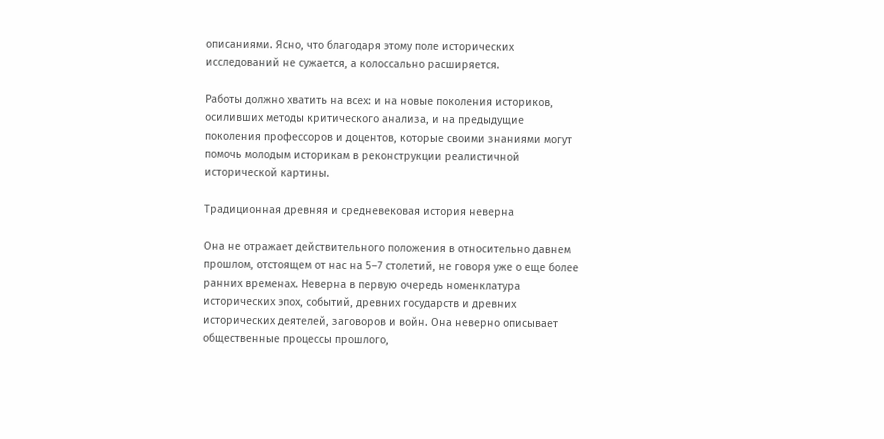описаниями. Ясно, что благодаря этому поле исторических исследований не сужается, а колоссально расширяется.

Работы должно хватить на всех: и на новые поколения историков, осиливших методы критического анализа, и на предыдущие поколения профессоров и доцентов, которые своими знаниями могут помочь молодым историкам в реконструкции реалистичной исторической картины.

Традиционная древняя и средневековая история неверна

Она не отражает действительного положения в относительно давнем прошлом, отстоящем от нас на 5–7 столетий, не говоря уже о еще более ранних временах. Неверна в первую очередь номенклатура исторических эпох, событий, древних государств и древних исторических деятелей, заговоров и войн. Она неверно описывает общественные процессы прошлого,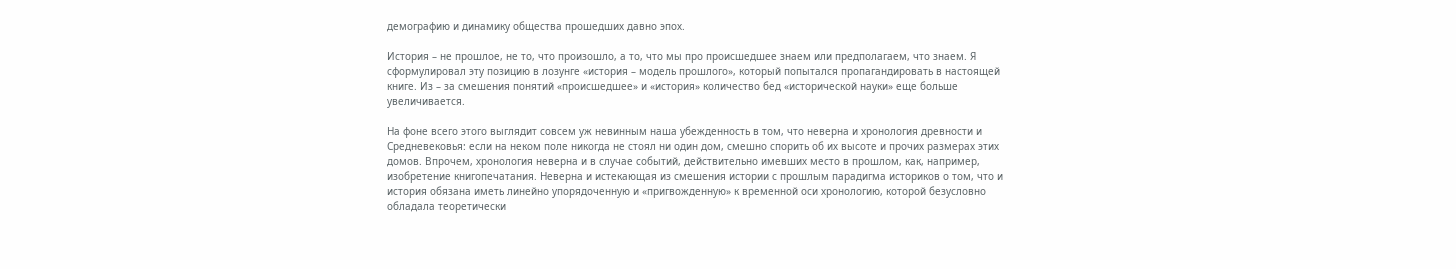демографию и динамику общества прошедших давно эпох.

История – не прошлое, не то, что произошло, а то, что мы про происшедшее знаем или предполагаем, что знаем. Я сформулировал эту позицию в лозунге «история – модель прошлого», который попытался пропагандировать в настоящей книге. Из – за смешения понятий «происшедшее» и «история» количество бед «исторической науки» еще больше увеличивается.

На фоне всего этого выглядит совсем уж невинным наша убежденность в том, что неверна и хронология древности и Средневековья: если на неком поле никогда не стоял ни один дом, смешно спорить об их высоте и прочих размерах этих домов. Впрочем, хронология неверна и в случае событий, действительно имевших место в прошлом, как, например, изобретение книгопечатания. Неверна и истекающая из смешения истории с прошлым парадигма историков о том, что и история обязана иметь линейно упорядоченную и «пригвожденную» к временной оси хронологию, которой безусловно обладала теоретически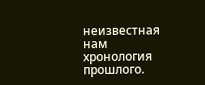неизвестная нам хронология прошлого.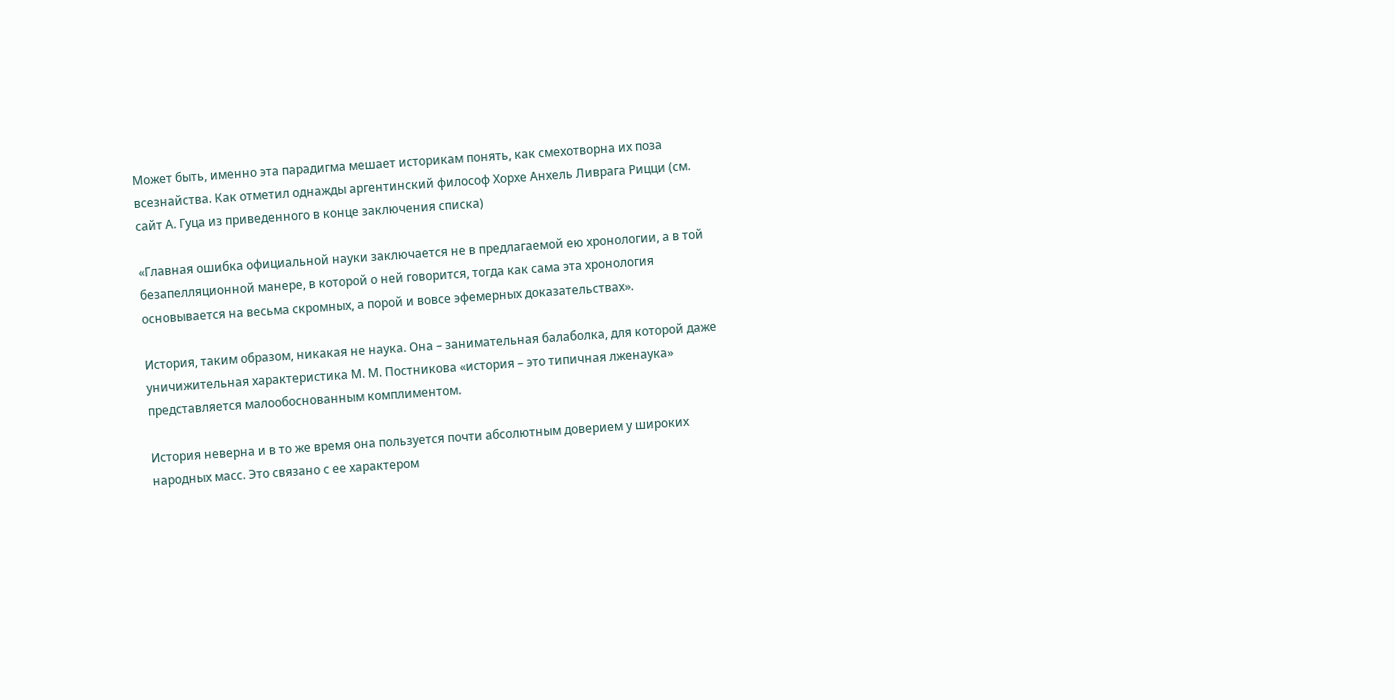Может быть, именно эта парадигма мешает историкам понять, как смехотворна их поза всезнайства. Как отметил однажды аргентинский философ Хорхе Анхель Ливрага Рицци (см. сайт А. Гуца из приведенного в конце заключения списка)

«Главная ошибка официальной науки заключается не в предлагаемой ею хронологии, а в той безапелляционной манере, в которой о ней говорится, тогда как сама эта хронология основывается на весьма скромных, а порой и вовсе эфемерных доказательствах».

История, таким образом, никакая не наука. Она – занимательная балаболка, для которой даже уничижительная характеристика М. М. Постникова «история – это типичная лженаука» представляется малообоснованным комплиментом.

История неверна и в то же время она пользуется почти абсолютным доверием у широких народных масс. Это связано с ее характером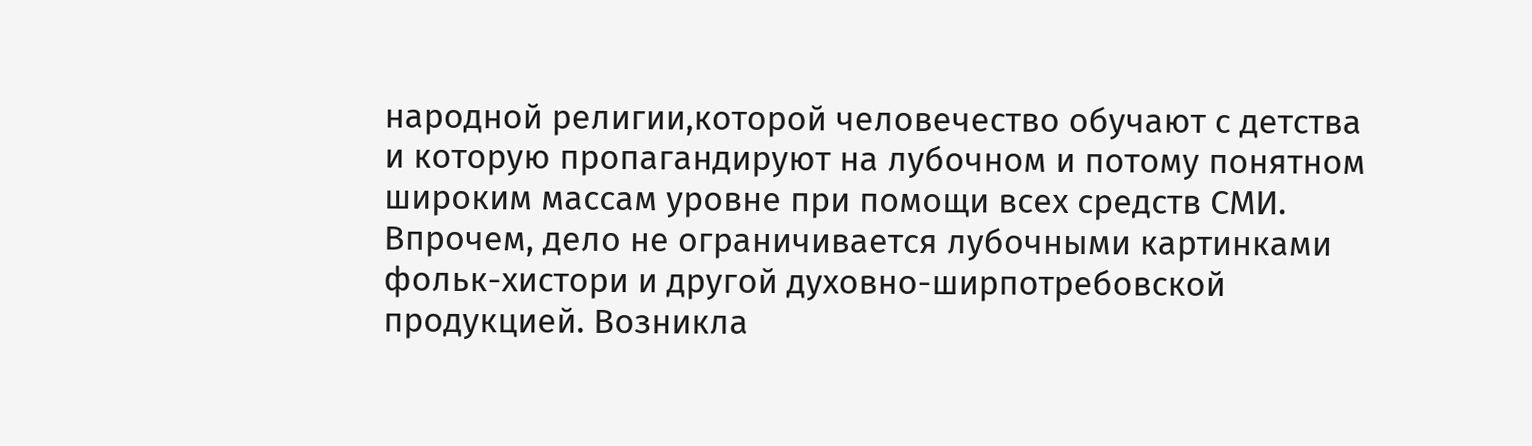народной религии,которой человечество обучают с детства и которую пропагандируют на лубочном и потому понятном широким массам уровне при помощи всех средств СМИ. Впрочем, дело не ограничивается лубочными картинками фольк-хистори и другой духовнo-ширпотребовской продукцией. Возникла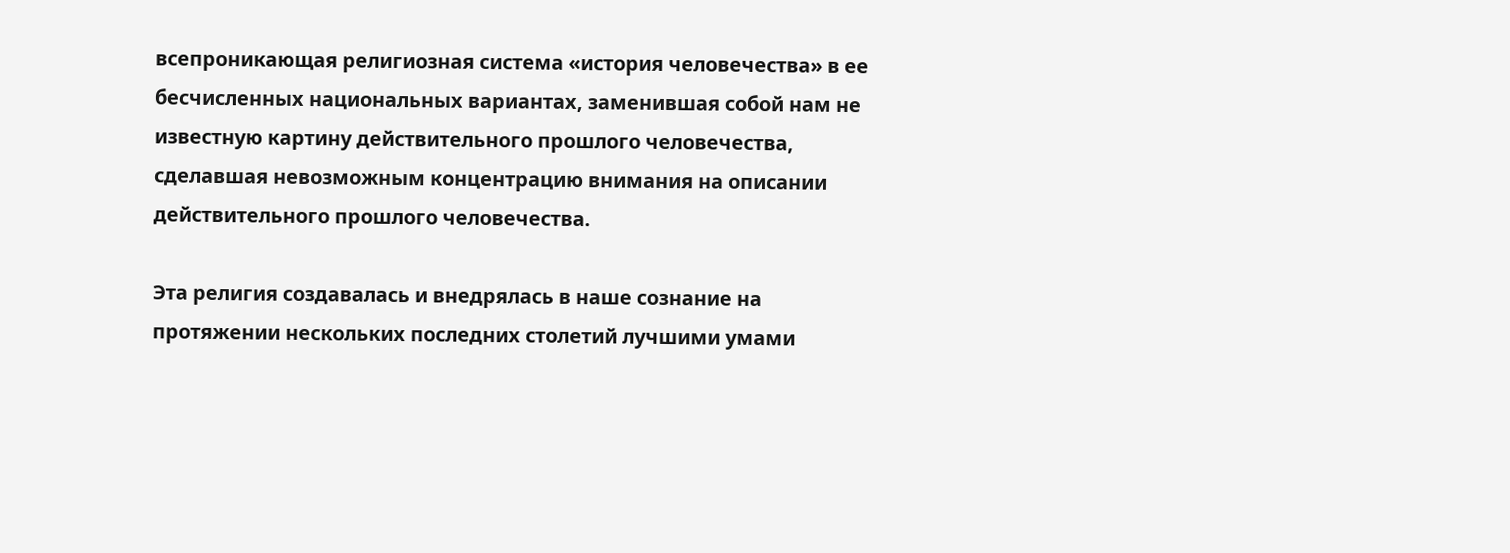всепроникающая религиозная система «история человечества» в ее бесчисленных национальных вариантах, заменившая собой нам не известную картину действительного прошлого человечества, сделавшая невозможным концентрацию внимания на описании действительного прошлого человечества.

Эта религия создавалась и внедрялась в наше сознание на протяжении нескольких последних столетий лучшими умами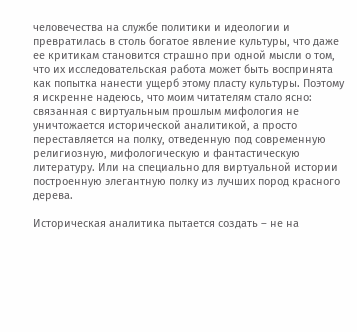человечества на службе политики и идеологии и превратилась в столь богатое явление культуры, что даже ее критикам становится страшно при одной мысли о том, что их исследовательская работа может быть воспринята как попытка нанести ущерб этому пласту культуры. Поэтому я искренне надеюсь, что моим читателям стало ясно: связанная с виртуальным прошлым мифология не уничтожается исторической аналитикой, а просто переставляется на полку, отведенную под современную религиозную, мифологическую и фантастическую литературу. Или на специально для виртуальной истории построенную элегантную полку из лучших пород красного дерева.

Историческая аналитика пытается создать – не на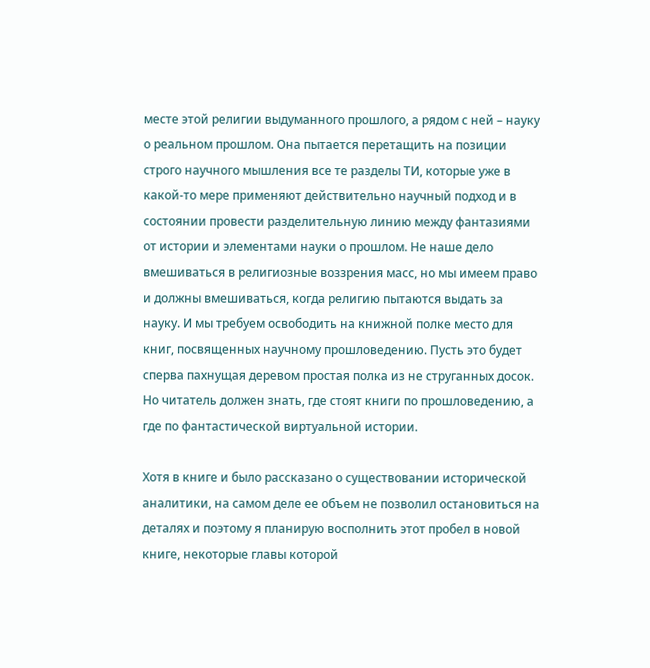месте этой религии выдуманного прошлого, а рядом с ней – науку о реальном прошлом. Она пытается перетащить на позиции строго научного мышления все те разделы ТИ, которые уже в какой-то мере применяют действительно научный подход и в состоянии провести разделительную линию между фантазиями от истории и элементами науки о прошлом. Не наше дело вмешиваться в религиозные воззрения масс, но мы имеем право и должны вмешиваться, когда религию пытаются выдать за науку. И мы требуем освободить на книжной полке место для книг, посвященных научному прошловедению. Пусть это будет сперва пахнущая деревом простая полка из не струганных досок. Но читатель должен знать, где стоят книги по прошловедению, а где по фантастической виртуальной истории.

Хотя в книге и было рассказано о существовании исторической аналитики, на самом деле ее объем не позволил остановиться на деталях и поэтому я планирую восполнить этот пробел в новой книге, некоторые главы которой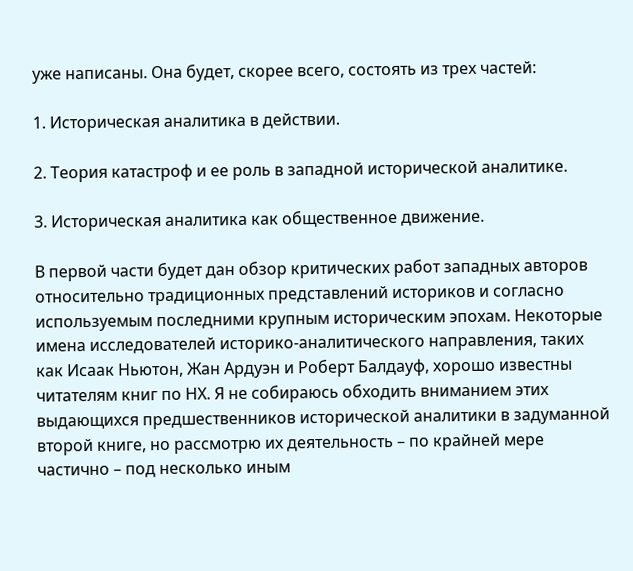уже написаны. Она будет, скорее всего, состоять из трех частей:

1. Историческая аналитика в действии.

2. Теория катастроф и ее роль в западной исторической аналитике.

3. Историческая аналитика как общественное движение.

В первой части будет дан обзор критических работ западных авторов относительно традиционных представлений историков и согласно используемым последними крупным историческим эпохам. Некоторые имена исследователей историко-аналитического направления, таких как Исаак Ньютон, Жан Ардуэн и Роберт Балдауф, хорошо известны читателям книг по НХ. Я не собираюсь обходить вниманием этих выдающихся предшественников исторической аналитики в задуманной второй книге, но рассмотрю их деятельность – по крайней мере частично – под несколько иным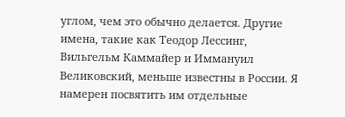углом, чем это обычно делается. Другие имена, такие как Теодор Лессинг, Вильгельм Каммайер и Иммануил Великовский, меньше известны в России. Я намерен посвятить им отдельные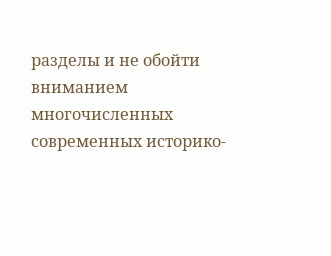разделы и не обойти вниманием многочисленных современных историко-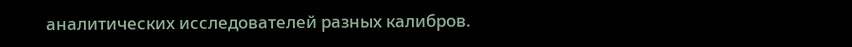аналитических исследователей разных калибров.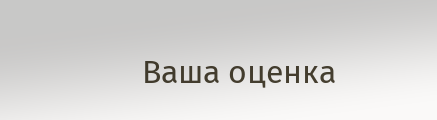Ваша оценка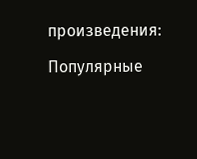произведения:

Популярные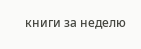книги за неделю